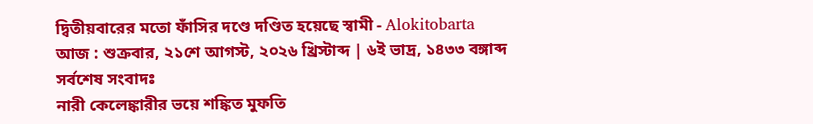দ্বিতীয়বারের মতো ফাঁসির দণ্ডে দণ্ডিত হয়েছে স্বামী - Alokitobarta
আজ : শুক্রবার, ২১শে আগস্ট, ২০২৬ খ্রিস্টাব্দ | ৬ই ভাদ্র, ১৪৩৩ বঙ্গাব্দ
সর্বশেষ সংবাদঃ
নারী কেলেঙ্কারীর ভয়ে শঙ্কিত মুফতি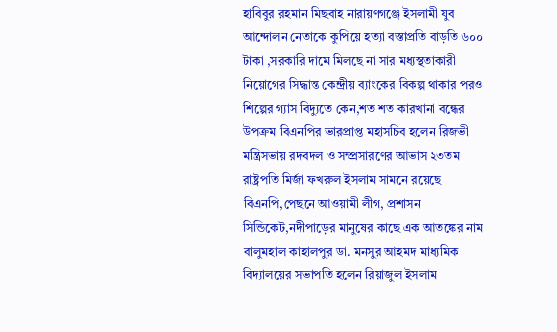হাবিবুর রহমান মিছবাহ নারায়ণগঞ্জে ইসলামী যুব আন্দোলন নেতাকে কুপিয়ে হত্যা বস্তাপ্রতি বাড়তি ৬০০ টাকা ,সরকারি দামে মিলছে না সার মধ্যস্থতাকারী নিয়োগের সিদ্ধান্ত কেন্দ্রীয় ব্যাংকের বিকল্প থাকার পরও শিল্পের গ্যাস বিদ্যুতে কেন,শত শত কারখানা বন্ধের উপক্রম বিএনপির ভারপ্রাপ্ত মহাসচিব হলেন রিজভী মন্ত্রিসভায় রদবদল ও সম্প্রসারণের আভাস ২৩তম রাষ্ট্রপতি মির্জা ফখরুল ইসলাম সামনে রয়েছে বিএনপি,পেছনে আওয়ামী লীগ, প্রশাসন সিন্ডিকেট,নদীপাড়ের মানুষের কাছে এক আতঙ্কের নাম বালুমহাল কাহালপুর ডা. মনসুর আহমদ মাধ্যমিক বিদ্যালয়ের সভাপতি হলেন রিয়াজুল ইসলাম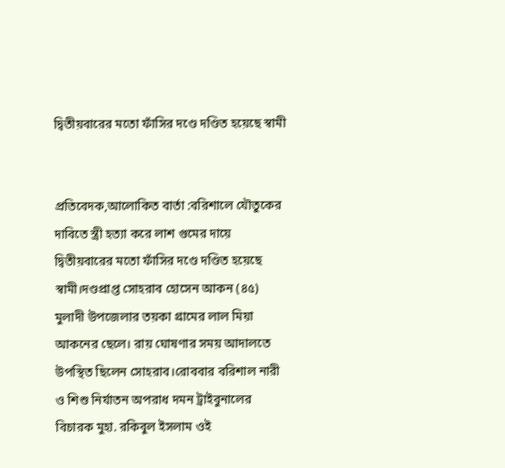দ্বিতীয়বারের মতো ফাঁসির দণ্ডে দণ্ডিত হয়েছে স্বামী


প্রতিবেদক,আলোকিত বার্তা :বরিশালে যৌতুকের দাবিতে স্ত্রী হত্যা করে লাশ গুমের দায়ে দ্বিতীয়বারের মতো ফাঁসির দণ্ডে দণ্ডিত হয়েছে স্বামী।দণ্ডপ্রাপ্ত সোহরাব হোসেন আকন (৪৫) মুলাদী উপজেলার তয়কা গ্রামের লাল মিয়া আকনের ছেলে। রায় ঘোষণার সময় আদালতে উপস্থিত ছিলেন সোহরাব।রোববার বরিশাল নারী ও শিশু নির্যাতন অপরাধ দমন ট্রাইবুনালের বিচারক মুহা. রকিবুল ইসলাম ওই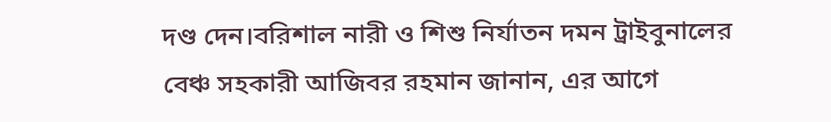দণ্ড দেন।বরিশাল নারী ও শিশু নির্যাতন দমন ট্রাইবুনালের বেঞ্চ সহকারী আজিবর রহমান জানান, এর আগে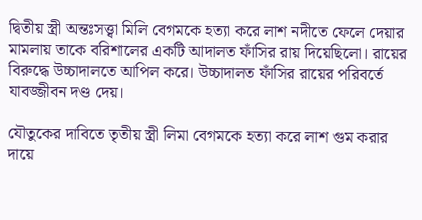দ্বিতীয় স্ত্রী অন্তঃসত্ত্বা মিলি বেগমকে হত্যা করে লাশ নদীতে ফেলে দেয়ার মামলায় তাকে বরিশালের একটি আদালত ফাঁসির রায় দিয়েছিলো। রায়ের বিরুদ্ধে উচ্চাদালতে আপিল করে। উচ্চাদালত ফাঁসির রায়ের পরিবর্তে যাবজ্জীবন দণ্ড দেয়।

যৌতুকের দাবিতে তৃতীয় স্ত্রী লিমা বেগমকে হত্যা করে লাশ গুম করার দায়ে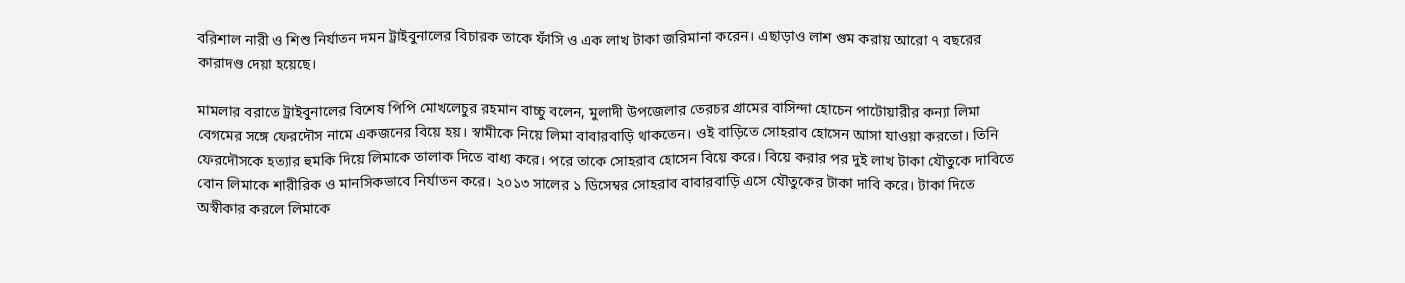বরিশাল নারী ও শিশু নির্যাতন দমন ট্রাইবুনালের বিচারক তাকে ফাঁসি ও এক লাখ টাকা জরিমানা করেন। এছাড়াও লাশ গুম করায় আরো ৭ বছরের কারাদণ্ড দেয়া হয়েছে।

মামলার বরাতে ট্রাইবুনালের বিশেষ পিপি মোখলেচুর রহমান বাচ্চু বলেন, মুলাদী উপজেলার তেরচর গ্রামের বাসিন্দা হোচেন পাটোয়ারীর কন্যা লিমা বেগমের সঙ্গে ফেরদৌস নামে একজনের বিয়ে হয়। স্বামীকে নিয়ে লিমা বাবারবাড়ি থাকতেন। ওই বাড়িতে সোহরাব হোসেন আসা যাওয়া করতো। তিনি ফেরদৌসকে হত্যার হুমকি দিয়ে লিমাকে তালাক দিতে বাধ্য করে। পরে তাকে সোহরাব হোসেন বিয়ে করে। বিয়ে করার পর দুই লাখ টাকা যৌতুকে দাবিতে বোন লিমাকে শারীরিক ও মানসিকভাবে নির্যাতন করে। ২০১৩ সালের ১ ডিসেম্বর সোহরাব বাবারবাড়ি এসে যৌতুকের টাকা দাবি করে। টাকা দিতে অস্বীকার করলে লিমাকে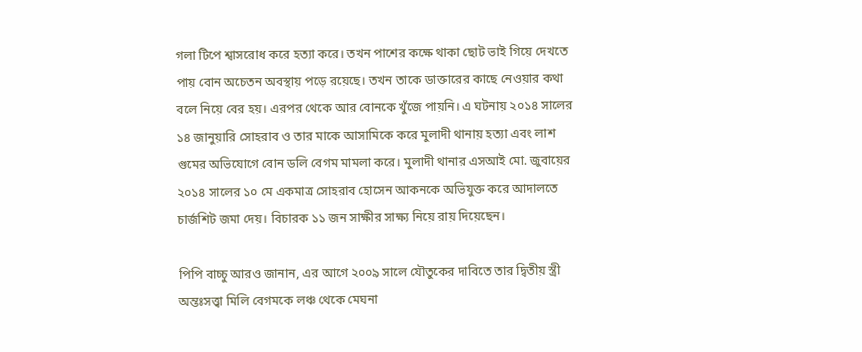গলা টিপে শ্বাসরোধ করে হত্যা করে। তখন পাশের কক্ষে থাকা ছোট ভাই গিয়ে দেখতে পায় বোন অচেতন অবস্থায় পড়ে রয়েছে। তখন তাকে ডাক্তারের কাছে নেওয়ার কথা বলে নিয়ে বের হয়। এরপর থেকে আর বোনকে খুঁজে পায়নি। এ ঘটনায় ২০১৪ সালের ১৪ জানুয়ারি সোহরাব ও তার মাকে আসামিকে করে মুলাদী থানায় হত্যা এবং লাশ গুমের অভিযোগে বোন ডলি বেগম মামলা করে। মুলাদী থানার এসআই মো. জুবায়ের ২০১৪ সালের ১০ মে একমাত্র সোহরাব হোসেন আকনকে অভিযুক্ত করে আদালতে চার্জশিট জমা দেয়। বিচারক ১১ জন সাক্ষীর সাক্ষ্য নিয়ে রায় দিয়েছেন।

পিপি বাচ্চু আরও জানান, এর আগে ২০০৯ সালে যৌতুকের দাবিতে তার দ্বিতীয় স্ত্রী অন্তঃসত্ত্বা মিলি বেগমকে লঞ্চ থেকে মেঘনা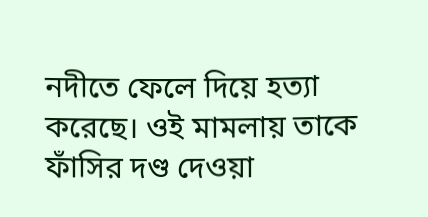নদীতে ফেলে দিয়ে হত্যা করেছে। ওই মামলায় তাকে ফাঁসির দণ্ড দেওয়া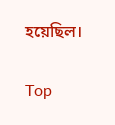হয়েছিল।

Top